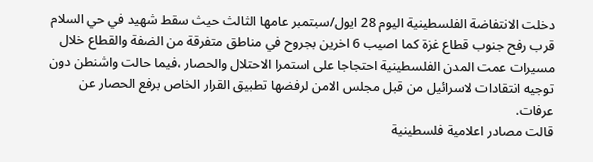دخلت الانتفاضة الفلسطينية اليوم 28 ايول/سبتمبر عامها الثالث حيث سقط شهيد في حي السلام قرب رفح جنوب قطاع غزة كما اصيب 6 اخرين بجروح في مناطق متفرقة من الضفة والقطاع خلال مسيرات عمت المدن الفلسطينية احتجاجا على استمرا الاحتلال والحصار ،فيما حالت واشنطن دون توجيه انتقادات لاسرائيل من قبل مجلس الامن لرفضها تطبيق القرار الخاص برفع الحصار عن عرفات.
قالت مصادر اعلامية فلسطينية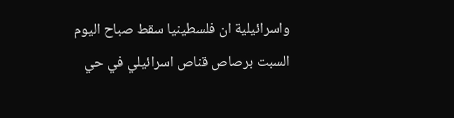واسرائيلية ان فلسطينيا سقط صباح اليوم السبت برصاص قناص اسرائيلي في حي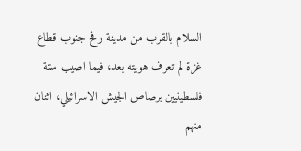السلام بالقرب من مدينة رفح جنوب قطاع غزة لم تعرف هويته بعد، فيما اصيب ستة فلسطينيين برصاص الجيش الاسرائيلي، اثنان منهم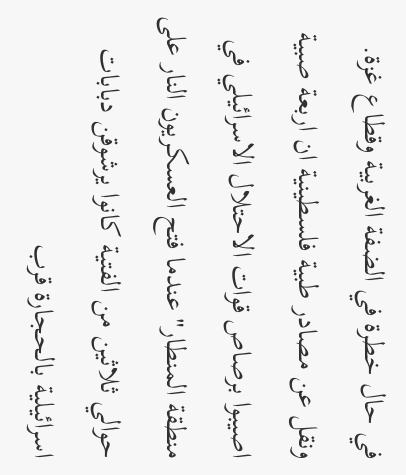في حال خطرة في الضفة الغربية وقطاع غزة.
ونقل عن مصادر طبية فلسطينية ان اربعة صبية اصيبوا برصاص قوات الاحتلال الاسرائيلي في منطقة المنطار" عندما فتح العسكريون النار على حوالي ثلاثين من الفتية كانوا يرشوقن دبابات اسرائيلية بالحجارة قرب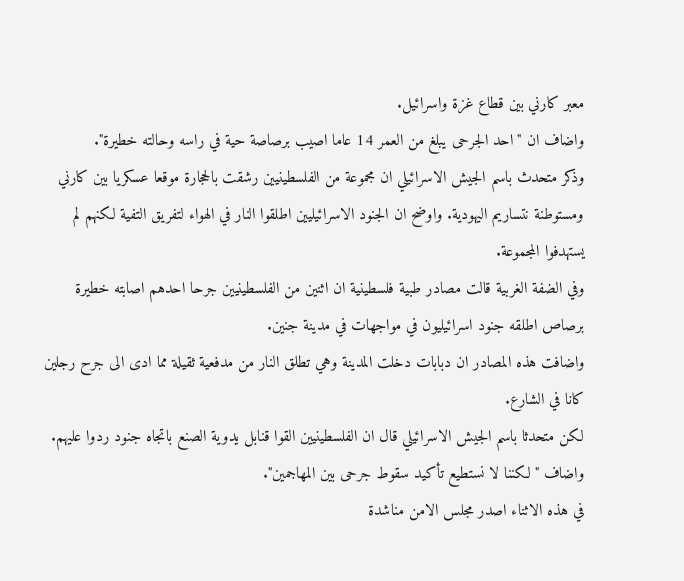معبر كارني بين قطاع غزة واسرائيل.
واضاف ان "احد الجرحى يبلغ من العمر 14 عاما اصيب برصاصة حية في راسه وحالته خطيرة".
وذكر متحدث باسم الجيش الاسرائيلي ان مجموعة من الفلسطينيين رشقت بالحجارة موقعا عسكريا بين كارني ومستوطنة نتساريم اليهودية. واوضح ان الجنود الاسرائيليين اطلقوا النار في الهواء لتفريق التفية لكنهم لم يستهدفوا المجموعة.
وفي الضفة الغربية قالت مصادر طبية فلسطينية ان اثنين من الفلسطينيين جرحا احدهم اصابته خطيرة برصاص اطلقه جنود اسرائيليون في مواجهات في مدينة جنين.
واضافت هذه المصادر ان دبابات دخلت المدينة وهي تطلق النار من مدفعية ثقيلة مما ادى الى جرح رجلين كانا في الشارع.
لكن متحدثا باسم الجيش الاسرائيلي قال ان الفلسطينيين القوا قنابل يدوية الصنع باتجاه جنود ردوا عليهم. واضاف "لكننا لا نستطيع تأكيد سقوط جرحى بين المهاجمين".
في هذه الاثناء اصدر مجلس الامن مناشدة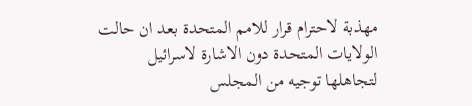مهذبة لاحترام قرار للامم المتحدة بعد ان حالت الولايات المتحدة دون الاشارة لاسرائيل لتجاهلها توجيه من المجلس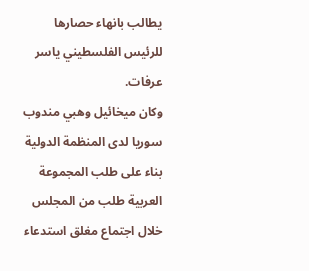يطالب بانهاء حصارها للرئيس الفلسطيني ياسر عرفات.
وكان ميخائيل وهبي مندوب سوريا لدى المنظمة الدولية بناء على طلب المجموعة العربية طلب من المجلس خلال اجتماع مغلق استدعاء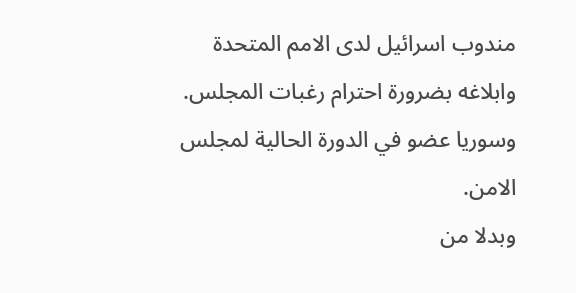مندوب اسرائيل لدى الامم المتحدة وابلاغه بضرورة احترام رغبات المجلس. وسوريا عضو في الدورة الحالية لمجلس الامن.
وبدلا من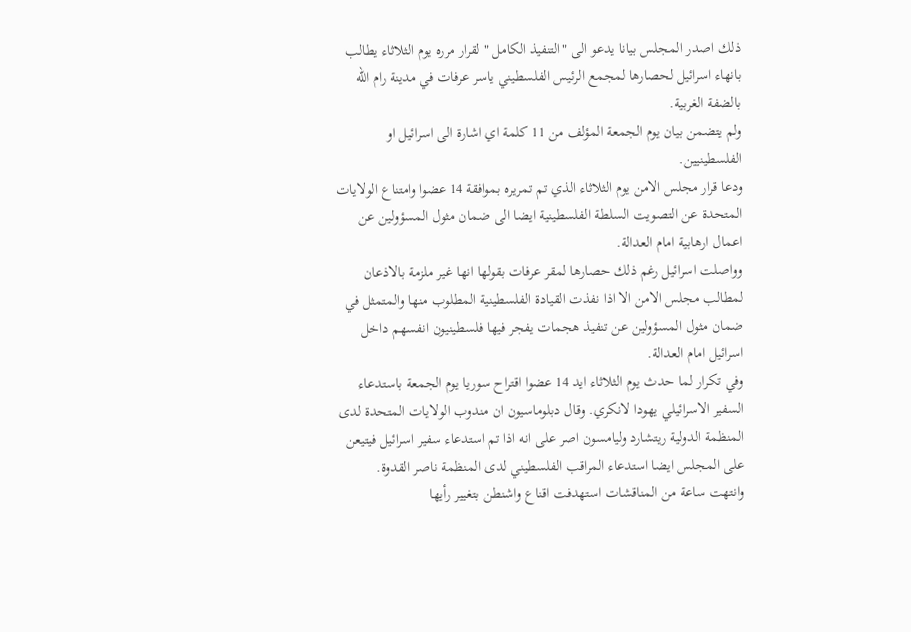ذلك اصدر المجلس بيانا يدعو الى "التنفيذ الكامل " لقرار مرره يوم الثلاثاء يطالب بانهاء اسرائيل لحصارها لمجمع الرئيس الفلسطيني ياسر عرفات في مدينة رام الله بالضفة الغربية.
ولم يتضمن بيان يوم الجمعة المؤلف من 11 كلمة اي اشارة الى اسرائيل او الفلسطينيين.
ودعا قرار مجلس الامن يوم الثلاثاء الذي تم تمريره بموافقة 14 عضوا وامتناع الولايات المتحدة عن التصويت السلطة الفلسطينية ايضا الى ضمان مثول المسؤولين عن اعمال ارهابية امام العدالة.
وواصلت اسرائيل رغم ذلك حصارها لمقر عرفات بقولها انها غير ملزمة بالاذعان لمطالب مجلس الامن الا اذا نفذت القيادة الفلسطينية المطلوب منها والمتمثل في ضمان مثول المسؤولين عن تنفيذ هجمات يفجر فيها فلسطينيون انفسهم داخل اسرائيل امام العدالة.
وفي تكرار لما حدث يوم الثلاثاء ايد 14 عضوا اقتراح سوريا يوم الجمعة باستدعاء السفير الاسرائيلي يهودا لانكري. وقال دبلوماسيون ان مندوب الولايات المتحدة لدى المنظمة الدولية ريتشارد وليامسون اصر على انه اذا تم استدعاء سفير اسرائيل فيتيعن على المجلس ايضا استدعاء المراقب الفلسطيني لدى المنظمة ناصر القدوة.
وانتهت ساعة من المناقشات استهدفت اقناع واشنطن بتغيير رأيها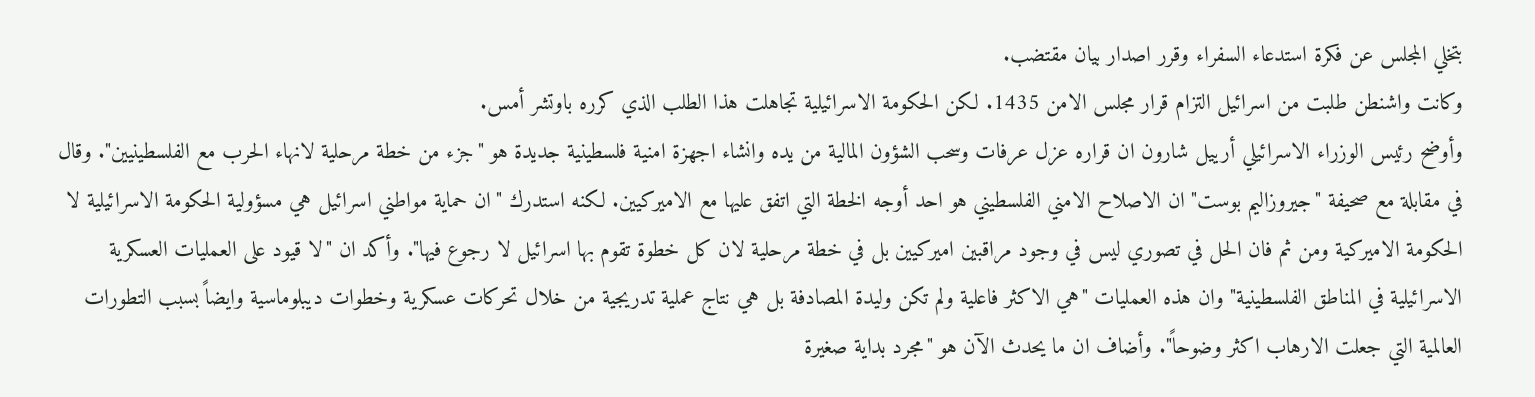بتخلي المجلس عن فكرة استدعاء السفراء وقرر اصدار بيان مقتضب.
وكانت واشنطن طلبت من اسرائيل التزام قرار مجلس الامن 1435. لكن الحكومة الاسرائيلية تجاهلت هذا الطلب الذي كرره باوتشر أمس.
وأوضح رئيس الوزراء الاسرائيلي أرييل شارون ان قراره عزل عرفات وسحب الشؤون المالية من يده وانشاء اجهزة امنية فلسطينية جديدة هو "جزء من خطة مرحلية لانهاء الحرب مع الفلسطينيين". وقال في مقابلة مع صحيفة "جيروزاليم بوست" ان الاصلاح الامني الفلسطيني هو احد أوجه الخطة التي اتفق عليها مع الاميركيين. لكنه استدرك "ان حماية مواطني اسرائيل هي مسؤولية الحكومة الاسرائيلية لا الحكومة الاميركية ومن ثم فان الحل في تصوري ليس في وجود مراقبين اميركيين بل في خطة مرحلية لان كل خطوة تقوم بها اسرائيل لا رجوع فيها". وأكد ان "لا قيود على العمليات العسكرية الاسرائيلية في المناطق الفلسطينية" وان هذه العمليات "هي الاكثر فاعلية ولم تكن وليدة المصادفة بل هي نتاج عملية تدريجية من خلال تحركات عسكرية وخطوات ديبلوماسية وايضاً بسبب التطورات العالمية التي جعلت الارهاب اكثر وضوحاً". وأضاف ان ما يحدث الآن هو "مجرد بداية صغيرة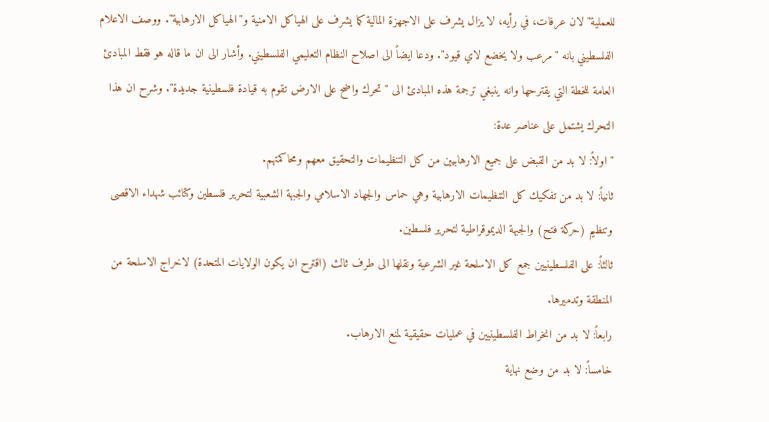للعملية" لان عرفات، في رأيه، لا يزال يشرف على الاجهزة المالية كما يشرف على الهياكل الامنية و"الهياكل الارهابية". ووصف الاعلام الفلسطيني بانه "مرعب ولا يخضع لاي قيود". ودعا ايضاً الى اصلاح النظام التعليمي الفلسطيني. وأشار الى ان ما قاله هو فقط المبادئ العامة للخطة التي يقترحها وانه ينبغي ترجمة هذه المبادئ الى "تحرك واضح على الارض تقوم به قيادة فلسطينية جديدة". وشرح ان هذا التحرك يشتمل على عناصر عدة:
"اولاً: لا بد من القبض على جميع الارهابيين من كل التنظيمات والتحقيق معهم ومحاكمتهم.
ثانياً: لا بد من تفكيك كل التنظيمات الارهابية وهي حماس والجهاد الاسلامي والجبهة الشعبية لتحرير فلسطين وكتائب شهداء الاقصى وتنظيم (حركة فتح) والجبهة الديموقراطية لتحرير فلسطين.
ثالثاً: على الفلسطينيين جمع كل الاسلحة غير الشرعية ونقلها الى طرف ثالث (اقترح ان يكون الولايات المتحدة) لاخراج الاسلحة من المنطقة وتدميرها.
رابعاً: لا بد من انخراط الفلسطينيين في عمليات حقيقية لمنع الارهاب.
خامساً: لا بد من وضع نهاية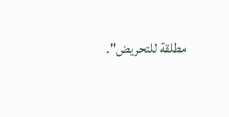مطلقة للتحريض".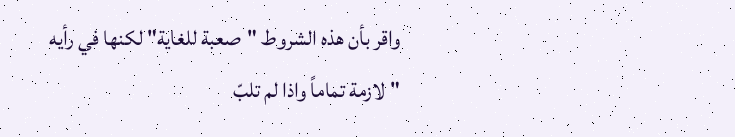واقر بأن هذه الشروط "صعبة للغاية" لكنها في رأيه "لازمة تماماً واذا لم تلبّ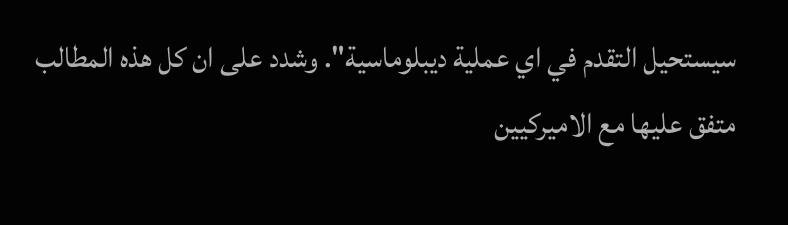سيستحيل التقدم في اي عملية ديبلوماسية". وشدد على ان كل هذه المطالب متفق عليها مع الاميركيين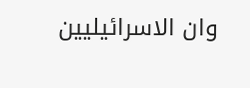وان الاسرائيليين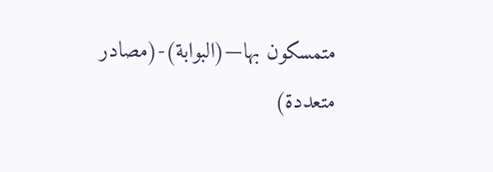متمسكون بها—(البوابة)-(مصادر متعددة)